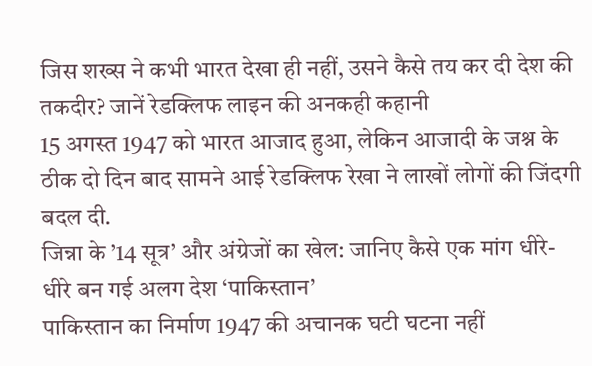जिस शख्स ने कभी भारत देखा ही नहीं, उसने कैसे तय कर दी देश की तकदीर? जानें रेडक्लिफ लाइन की अनकही कहानी
15 अगस्त 1947 को भारत आजाद हुआ, लेकिन आजादी के जश्न के ठीक दो दिन बाद सामने आई रेडक्लिफ रेखा ने लाखों लोगों की जिंदगी बदल दी.
जिन्ना के ’14 सूत्र’ और अंग्रेजों का खेल: जानिए कैसे एक मांग धीरे-धीरे बन गई अलग देश ‘पाकिस्तान’
पाकिस्तान का निर्माण 1947 की अचानक घटी घटना नहीं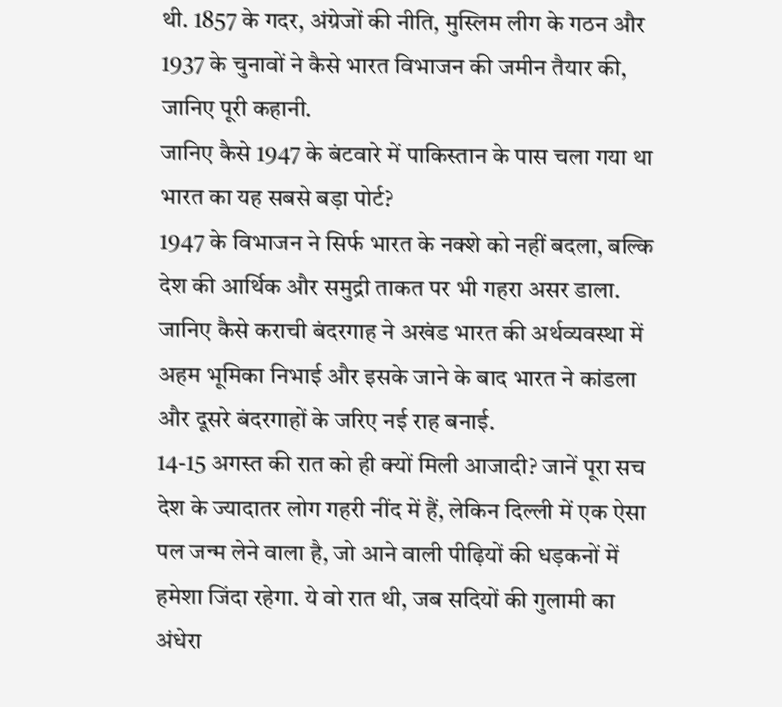थी. 1857 के गदर, अंग्रेजों की नीति, मुस्लिम लीग के गठन और 1937 के चुनावों ने कैसे भारत विभाजन की जमीन तैयार की, जानिए पूरी कहानी.
जानिए कैसे 1947 के बंटवारे में पाकिस्तान के पास चला गया था भारत का यह सबसे बड़ा पोर्ट?
1947 के विभाजन ने सिर्फ भारत के नक्शे को नहीं बदला, बल्कि देश की आर्थिक और समुद्री ताकत पर भी गहरा असर डाला. जानिए कैसे कराची बंदरगाह ने अखंड भारत की अर्थव्यवस्था में अहम भूमिका निभाई और इसके जाने के बाद भारत ने कांडला और दूसरे बंदरगाहों के जरिए नई राह बनाई.
14-15 अगस्त की रात को ही क्यों मिली आजादी? जानें पूरा सच
देश के ज्यादातर लोग गहरी नींद में हैं, लेकिन दिल्ली में एक ऐसा पल जन्म लेने वाला है, जो आने वाली पीढ़ियों की धड़कनों में हमेशा जिंदा रहेगा. ये वो रात थी, जब सदियों की गुलामी का अंधेरा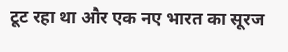टूट रहा था और एक नए भारत का सूरज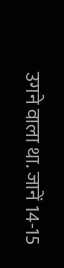उगने वाला था. जानें 14-15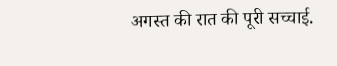अगस्त की रात की पूरी सच्चाई.